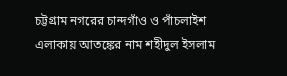চট্টগ্রাম নগরের চান্দগাঁও ও পাঁচলাইশ এলাকায় আতঙ্কের নাম শহীদুল ইসলাম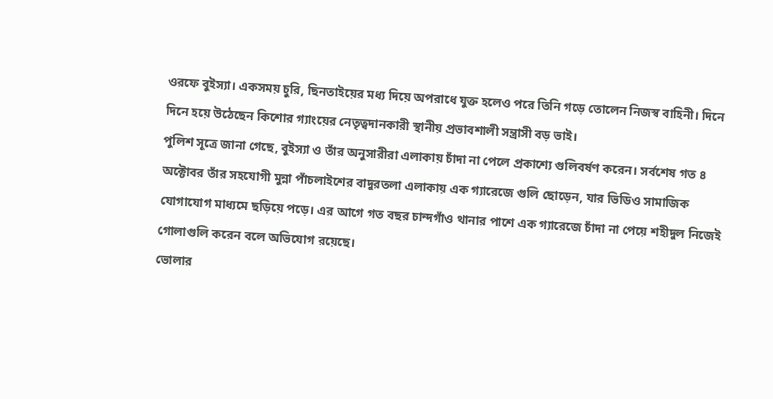ওরফে বুইস্যা। একসময় চুরি, ছিনতাইয়ের মধ্য দিয়ে অপরাধে যুক্ত হলেও পরে তিনি গড়ে তোলেন নিজস্ব বাহিনী। দিনে দিনে হয়ে উঠেছেন কিশোর গ্যাংয়ের নেতৃত্বদানকারী স্থানীয় প্রভাবশালী সন্ত্রাসী বড় ভাই।
পুলিশ সূত্রে জানা গেছে, বুইস্যা ও তাঁর অনুসারীরা এলাকায় চাঁদা না পেলে প্রকাশ্যে গুলিবর্ষণ করেন। সর্বশেষ গত ৪ অক্টোবর তাঁর সহযোগী মুন্না পাঁচলাইশের বাদুরতলা এলাকায় এক গ্যারেজে গুলি ছোড়েন, যার ভিডিও সামাজিক যোগাযোগ মাধ্যমে ছড়িয়ে পড়ে। এর আগে গত বছর চান্দগাঁও থানার পাশে এক গ্যারেজে চাঁদা না পেয়ে শহীদুল নিজেই গোলাগুলি করেন বলে অভিযোগ রয়েছে।
ভোলার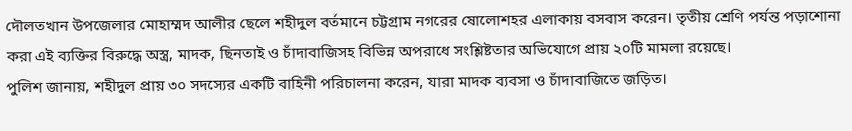দৌলতখান উপজেলার মোহাম্মদ আলীর ছেলে শহীদুল বর্তমানে চট্টগ্রাম নগরের ষোলোশহর এলাকায় বসবাস করেন। তৃতীয় শ্রেণি পর্যন্ত পড়াশোনা করা এই ব্যক্তির বিরুদ্ধে অস্ত্র, মাদক, ছিনতাই ও চাঁদাবাজিসহ বিভিন্ন অপরাধে সংশ্লিষ্টতার অভিযোগে প্রায় ২০টি মামলা রয়েছে।
পুলিশ জানায়, শহীদুল প্রায় ৩০ সদস্যের একটি বাহিনী পরিচালনা করেন, যারা মাদক ব্যবসা ও চাঁদাবাজিতে জড়িত।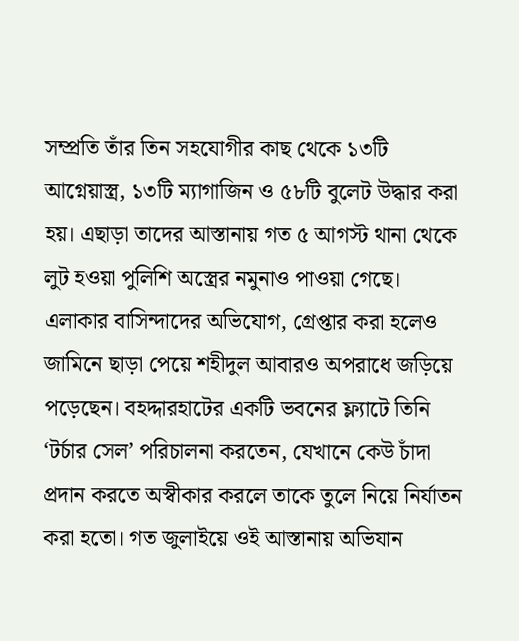সম্প্রতি তাঁর তিন সহযোগীর কাছ থেকে ১৩টি আগ্নেয়াস্ত্র, ১৩টি ম্যাগাজিন ও ৫৮টি বুলেট উদ্ধার করা হয়। এছাড়া তাদের আস্তানায় গত ৫ আগস্ট থানা থেকে লুট হওয়া পুলিশি অস্ত্রের নমুনাও পাওয়া গেছে।
এলাকার বাসিন্দাদের অভিযোগ, গ্রেপ্তার করা হলেও জামিনে ছাড়া পেয়ে শহীদুল আবারও অপরাধে জড়িয়ে পড়েছেন। বহদ্দারহাটের একটি ভবনের ফ্ল্যাটে তিনি ‘টর্চার সেল’ পরিচালনা করতেন, যেখানে কেউ চাঁদা প্রদান করতে অস্বীকার করলে তাকে তুলে নিয়ে নির্যাতন করা হতো। গত জুলাইয়ে ওই আস্তানায় অভিযান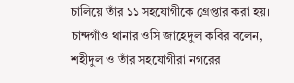চালিয়ে তাঁর ১১ সহযোগীকে গ্রেপ্তার করা হয়।
চান্দগাঁও থানার ওসি জাহেদুল কবির বলেন, শহীদুল ও তাঁর সহযোগীরা নগরের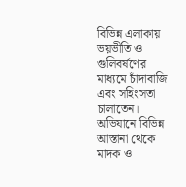বিভিন্ন এলাকায় ভয়ভীতি ও গুলিবর্ষণের মাধ্যমে চাঁদাবাজি এবং সহিংসতা চালাতেন। অভিযানে বিভিন্ন আস্তানা থেকে মাদক ও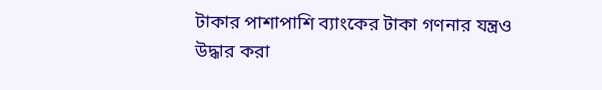টাকার পাশাপাশি ব্যাংকের টাকা গণনার যন্ত্রও উদ্ধার করা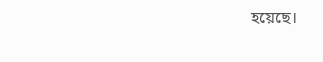হয়েছে।